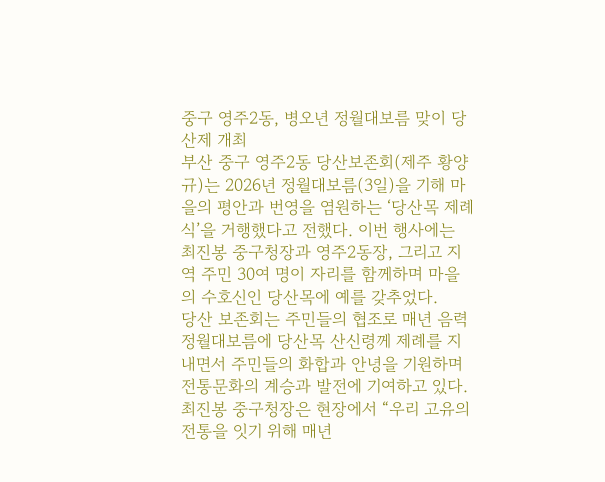중구 영주2동, 병오년 정월대보름 맞이 당산제 개최
부산 중구 영주2동 당산보존회(제주 황양규)는 2026년 정월대보름(3일)을 기해 마을의 평안과 번영을 염원하는 ‘당산목 제례식’을 거행했다고 전했다. 이번 행사에는 최진봉 중구청장과 영주2동장, 그리고 지역 주민 30여 명이 자리를 함께하며 마을의 수호신인 당산목에 예를 갖추었다.
당산 보존회는 주민들의 협조로 매년 음력 정월대보름에 당산목 산신령께 제례를 지내면서 주민들의 화합과 안녕을 기원하며 전통문화의 계승과 발전에 기여하고 있다.
최진봉 중구청장은 현장에서 “우리 고유의 전통을 잇기 위해 매년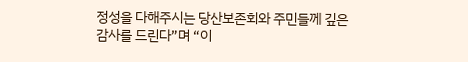정성을 다해주시는 당산보존회와 주민들께 깊은 감사를 드린다”며 “이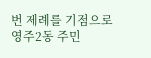번 제례를 기점으로 영주2동 주민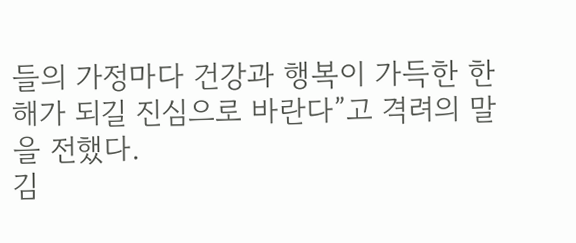들의 가정마다 건강과 행복이 가득한 한 해가 되길 진심으로 바란다”고 격려의 말을 전했다.
김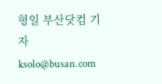형일 부산닷컴 기자 ksolo@busan.com